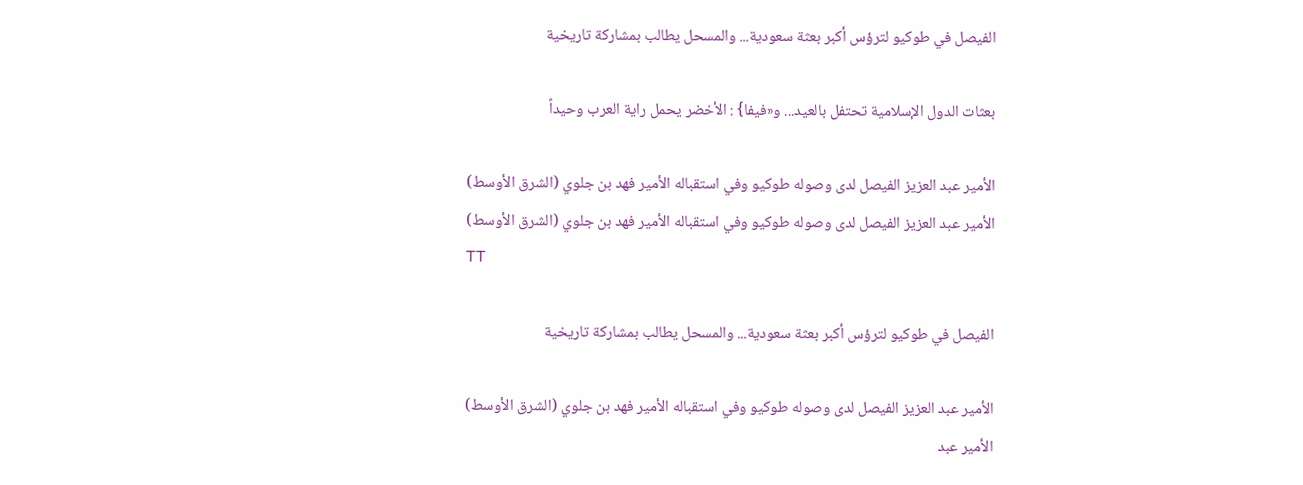الفيصل في طوكيو لترؤس أكبر بعثة سعودية... والمسحل يطالب بمشاركة تاريخية

بعثات الدول الإسلامية تحتفل بالعيد... و«فيفا} : الأخضر يحمل راية العرب وحيداً

الأمير عبد العزيز الفيصل لدى وصوله طوكيو وفي استقباله الأمير فهد بن جلوي (الشرق الأوسط)
الأمير عبد العزيز الفيصل لدى وصوله طوكيو وفي استقباله الأمير فهد بن جلوي (الشرق الأوسط)
TT

الفيصل في طوكيو لترؤس أكبر بعثة سعودية... والمسحل يطالب بمشاركة تاريخية

الأمير عبد العزيز الفيصل لدى وصوله طوكيو وفي استقباله الأمير فهد بن جلوي (الشرق الأوسط)
الأمير عبد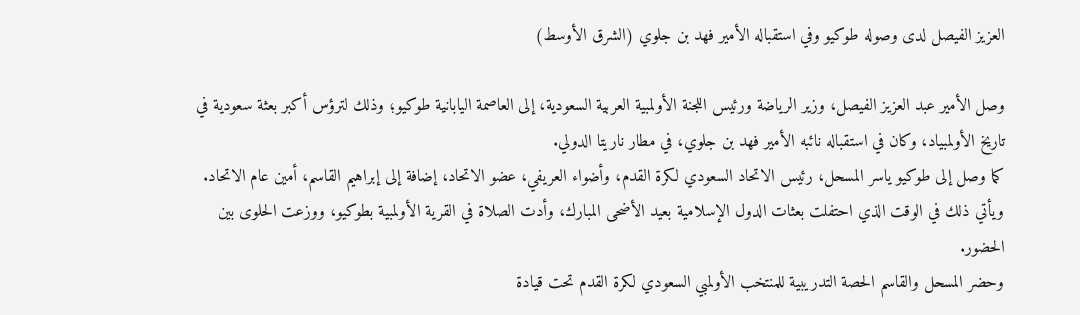العزيز الفيصل لدى وصوله طوكيو وفي استقباله الأمير فهد بن جلوي (الشرق الأوسط)

وصل الأمير عبد العزيز الفيصل، وزير الرياضة ورئيس اللجنة الأولمبية العربية السعودية، إلى العاصمة اليابانية طوكيو؛ وذلك لترؤس أكبر بعثة سعودية في تاريخ الأولمبياد، وكان في استقباله نائبه الأمير فهد بن جلوي، في مطار ناريتا الدولي.
كما وصل إلى طوكيو ياسر المسحل، رئيس الاتحاد السعودي لكرة القدم، وأضواء العريفي، عضو الاتحاد، إضافة إلى إبراهيم القاسم، أمين عام الاتحاد.
ويأتي ذلك في الوقت الذي احتفلت بعثات الدول الإسلامية بعيد الأضحى المبارك، وأدت الصلاة في القرية الأولمبية بطوكيو، ووزعت الحلوى بين الحضور.
وحضر المسحل والقاسم الحصة التدريبية للمنتخب الأولمبي السعودي لكرة القدم تحت قيادة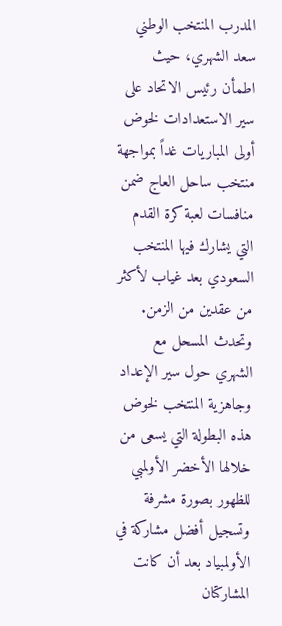المدرب المنتخب الوطني سعد الشهري، حيث اطمأن رئيس الاتحاد على سير الاستعدادات لخوض أولى المباريات غداً بمواجهة منتخب ساحل العاج ضمن منافسات لعبة كرة القدم التي يشارك فيها المنتخب السعودي بعد غياب لأكثر من عقدين من الزمن.
وتحدث المسحل مع الشهري حول سير الإعداد وجاهزية المنتخب لخوض هذه البطولة التي يسعى من خلالها الأخضر الأولمبي للظهور بصورة مشرفة وتسجيل أفضل مشاركة في الأولمبياد بعد أن كانت المشاركتان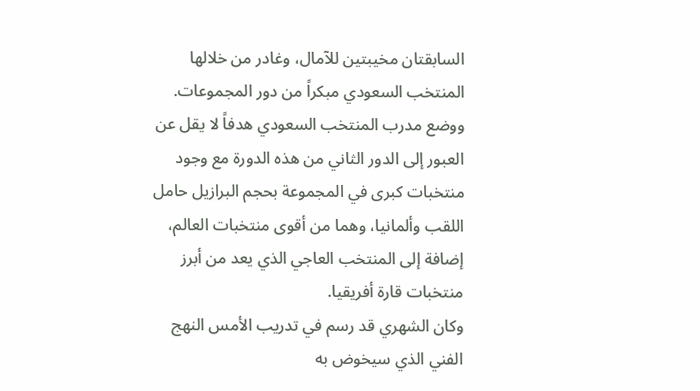السابقتان مخيبتين للآمال، وغادر من خلالها المنتخب السعودي مبكراً من دور المجموعات.
ووضع مدرب المنتخب السعودي هدفاً لا يقل عن العبور إلى الدور الثاني من هذه الدورة مع وجود منتخبات كبرى في المجموعة بحجم البرازيل حامل اللقب وألمانيا، وهما من أقوى منتخبات العالم، إضافة إلى المنتخب العاجي الذي يعد من أبرز منتخبات قارة أفريقيا.
وكان الشهري قد رسم في تدريب الأمس النهج الفني الذي سيخوض به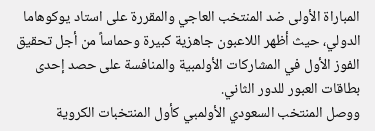المباراة الأولى ضد المنتخب العاجي والمقررة على استاد يوكوهاما الدولي، حيث أظهر اللاعبون جاهزية كبيرة وحماساً من أجل تحقيق الفوز الأول في المشاركات الأولمبية والمنافسة على حصد إحدى بطاقات العبور للدور الثاني.
ووصل المنتخب السعودي الأولمبي كأول المنتخبات الكروية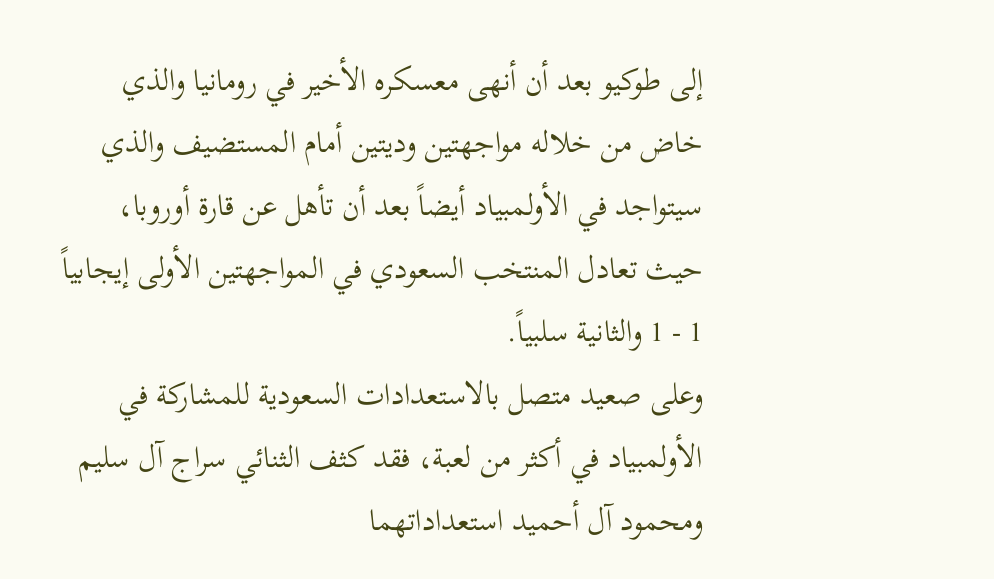إلى طوكيو بعد أن أنهى معسكره الأخير في رومانيا والذي خاض من خلاله مواجهتين وديتين أمام المستضيف والذي سيتواجد في الأولمبياد أيضاً بعد أن تأهل عن قارة أوروبا، حيث تعادل المنتخب السعودي في المواجهتين الأولى إيجابياً 1 - 1 والثانية سلبياً.
وعلى صعيد متصل بالاستعدادات السعودية للمشاركة في الأولمبياد في أكثر من لعبة، فقد كثف الثنائي سراج آل سليم ومحمود آل أحميد استعداداتهما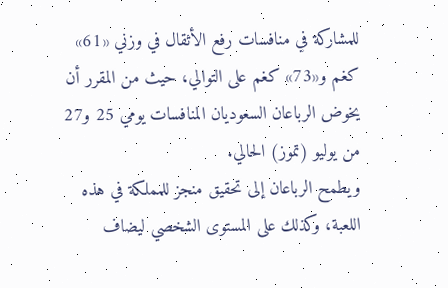للمشاركة في منافسات رفع الأثقال في وزني «61» كغم و«73» كغم على التوالي، حيث من المقرر أن يخوض الرباعان السعوديان المنافسات يومي 25 و27 من يوليو (تموز) الحالي.
ويطمح الرباعان إلى تحقيق منجز للمملكة في هذه اللعبة، وكذلك على المستوى الشخصي ليضاف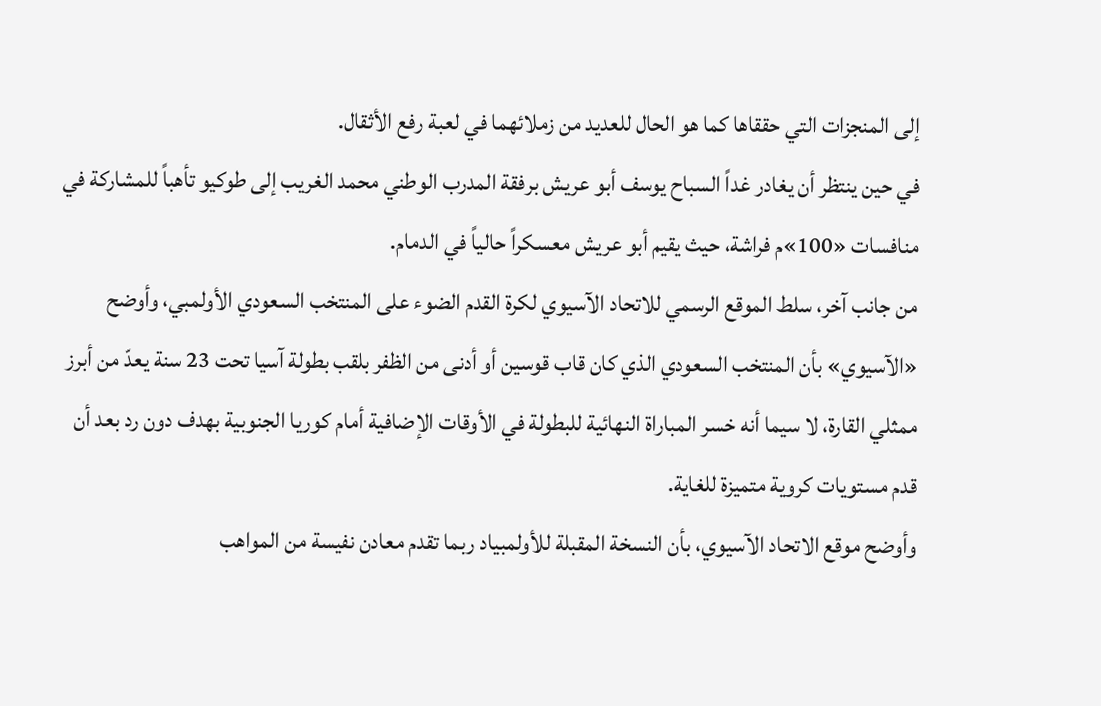إلى المنجزات التي حققاها كما هو الحال للعديد من زملائهما في لعبة رفع الأثقال.
في حين ينتظر أن يغادر غداً السباح يوسف أبو عريش برفقة المدرب الوطني محمد الغريب إلى طوكيو تأهباً للمشاركة في منافسات «100»م فراشة، حيث يقيم أبو عريش معسكراً حالياً في الدمام.
من جانب آخر، سلط الموقع الرسمي للاتحاد الآسيوي لكرة القدم الضوء على المنتخب السعودي الأولمبي، وأوضح «الآسيوي» بأن المنتخب السعودي الذي كان قاب قوسين أو أدنى من الظفر بلقب بطولة آسيا تحت 23 سنة يعدّ من أبرز ممثلي القارة، لا سيما أنه خسر المباراة النهائية للبطولة في الأوقات الإضافية أمام كوريا الجنوبية بهدف دون رد بعد أن قدم مستويات كروية متميزة للغاية.
وأوضح موقع الاتحاد الآسيوي، بأن النسخة المقبلة للأولمبياد ربما تقدم معادن نفيسة من المواهب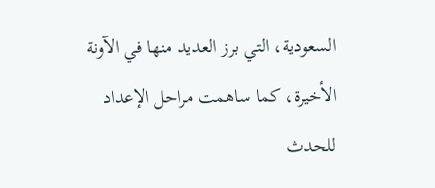السعودية، التي برز العديد منها في الآونة الأخيرة، كما ساهمت مراحل الإعداد للحدث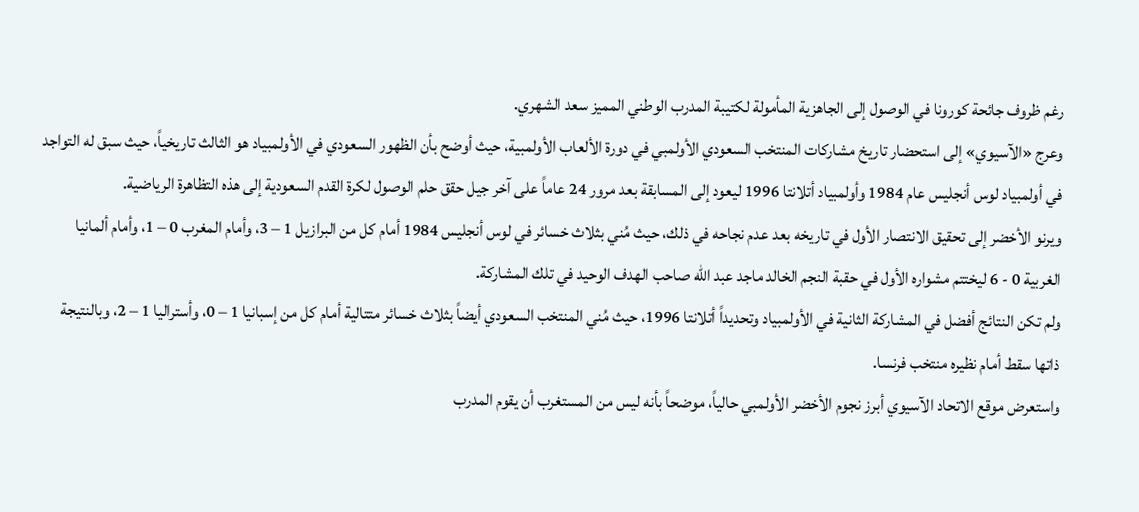رغم ظروف جائحة كورونا في الوصول إلى الجاهزية المأمولة لكتيبة المدرب الوطني المميز سعد الشهري.
وعرج «الآسيوي» إلى استحضار تاريخ مشاركات المنتخب السعودي الأولمبي في دورة الألعاب الأولمبية، حيث أوضح بأن الظهور السعودي في الأولمبياد هو الثالث تاريخياً، حيث سبق له التواجد في أولمبياد لوس أنجليس عام 1984 وأولمبياد أتلانتا 1996 ليعود إلى المسابقة بعد مرور 24 عاماً على آخر جيل حقق حلم الوصول لكرة القدم السعودية إلى هذه التظاهرة الرياضية.
ويرنو الأخضر إلى تحقيق الانتصار الأول في تاريخه بعد عدم نجاحه في ذلك، حيث مُني بثلاث خسائر في لوس أنجليس 1984 أمام كل من البرازيل 1 – 3، وأمام المغرب 0 – 1، وأمام ألمانيا الغربية 0 - 6 ليختتم مشواره الأول في حقبة النجم الخالد ماجد عبد الله صاحب الهدف الوحيد في تلك المشاركة.
ولم تكن النتائج أفضل في المشاركة الثانية في الأولمبياد وتحديداً أتلانتا 1996، حيث مُني المنتخب السعودي أيضاً بثلاث خسائر متتالية أمام كل من إسبانيا 1 – 0، وأستراليا 1 – 2، وبالنتيجة ذاتها سقط أمام نظيره منتخب فرنسا.
واستعرض موقع الاتحاد الآسيوي أبرز نجوم الأخضر الأولمبي حالياً، موضحاً بأنه ليس من المستغرب أن يقوم المدرب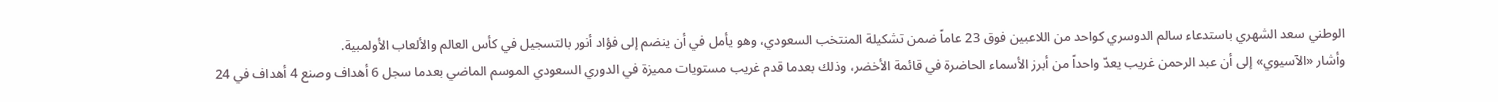الوطني سعد الشهري باستدعاء سالم الدوسري كواحد من اللاعبين فوق 23 عاماً ضمن تشكيلة المنتخب السعودي، وهو يأمل في أن ينضم إلى فؤاد أنور بالتسجيل في كأس العالم والألعاب الأولمبية.
وأشار «الآسيوي» إلى أن عبد الرحمن غريب يعدّ واحداً من أبرز الأسماء الحاضرة في قائمة الأخضر، وذلك بعدما قدم غريب مستويات مميزة في الدوري السعودي الموسم الماضي بعدما سجل 6 أهداف وصنع 4 أهداف في 24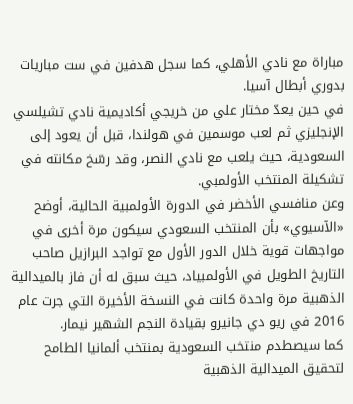مباراة مع نادي الأهلي، كما سجل هدفين في ست مباريات بدوري أبطال آسيا.
في حين يعدّ مختار علي من خريجي أكاديمية نادي تشيلسي الإنجليزي ثم لعب موسمين في هولندا، قبل أن يعود إلى السعودية، حيث يلعب مع نادي النصر، وقد رسّخ مكانته في تشكيلة المنتخب الأولمبي.
وعن منافسي الأخضر في الدورة الأولمبية الحالية، أوضح «الآسيوي» بأن المنتخب السعودي سيكون مرة أخرى في مواجهات قوية خلال الدور الأول مع تواجد البرازيل صاحب التاريخ الطويل في الأولمبياد، حيث سبق له أن فاز بالميدالية الذهبية مرة واحدة كانت في النسخة الأخيرة التي جرت عام 2016 في ريو دي جانيرو بقيادة النجم الشهير نيمار.
كما سيصطدم منتخب السعودية بمنتخب ألمانيا الطامح لتحقيق الميدالية الذهبية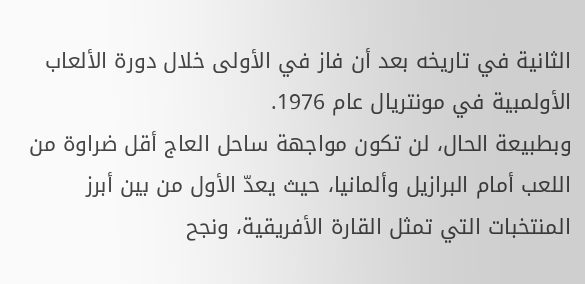الثانية في تاريخه بعد أن فاز في الأولى خلال دورة الألعاب الأولمبية في مونتريال عام 1976.
وبطبيعة الحال، لن تكون مواجهة ساحل العاج أقل ضراوة من اللعب أمام البرازيل وألمانيا، حيث يعدّ الأول من بين أبرز المنتخبات التي تمثل القارة الأفريقية، ونجح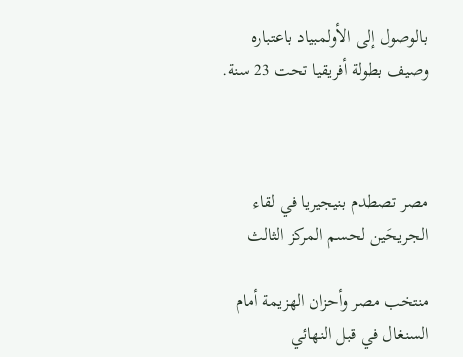بالوصول إلى الأولمبياد باعتباره وصيف بطولة أفريقيا تحت 23 سنة.



مصر تصطدم بنيجيريا في لقاء الجريحَين لحسم المركز الثالث

منتخب مصر وأحزان الهزيمة أمام السنغال في قبل النهائي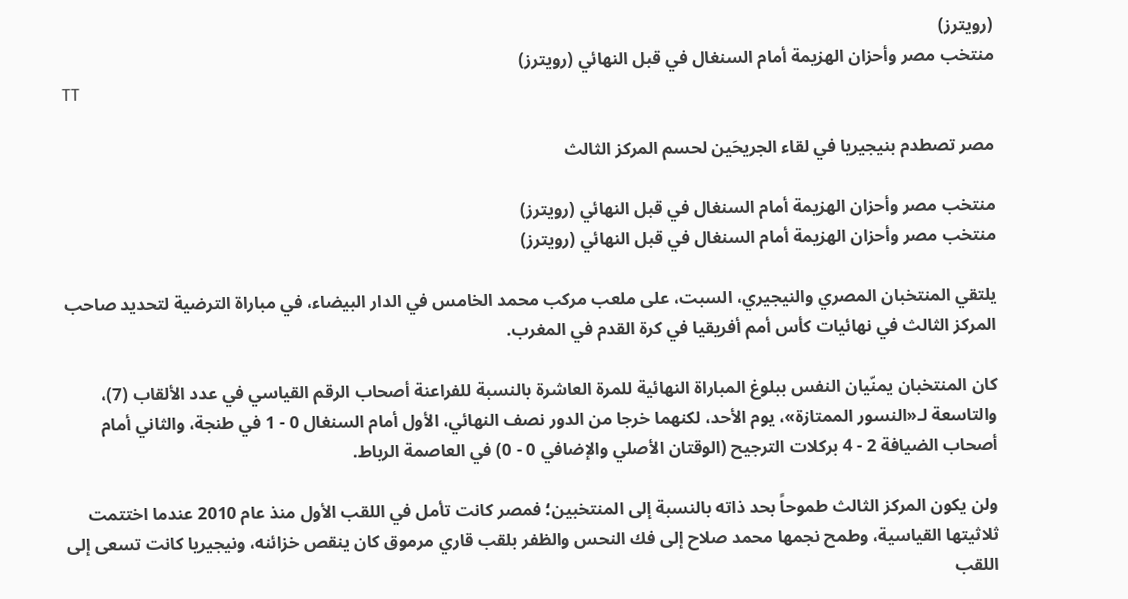(رويترز)
منتخب مصر وأحزان الهزيمة أمام السنغال في قبل النهائي (رويترز)
TT

مصر تصطدم بنيجيريا في لقاء الجريحَين لحسم المركز الثالث

منتخب مصر وأحزان الهزيمة أمام السنغال في قبل النهائي (رويترز)
منتخب مصر وأحزان الهزيمة أمام السنغال في قبل النهائي (رويترز)

يلتقي المنتخبان المصري والنيجيري، السبت، على ملعب مركب محمد الخامس في الدار البيضاء، في مباراة الترضية لتحديد صاحب المركز الثالث في نهائيات كأس أمم أفريقيا في كرة القدم في المغرب.

كان المنتخبان يمنّيان النفس ببلوغ المباراة النهائية للمرة العاشرة بالنسبة للفراعنة أصحاب الرقم القياسي في عدد الألقاب (7)، والتاسعة لـ«النسور الممتازة»، يوم الأحد، لكنهما خرجا من الدور نصف النهائي، الأول أمام السنغال 0 - 1 في طنجة، والثاني أمام أصحاب الضيافة 2 - 4 بركلات الترجيح (الوقتان الأصلي والإضافي 0 - 0) في العاصمة الرباط.

ولن يكون المركز الثالث طموحاً بحد ذاته بالنسبة إلى المنتخبين؛ فمصر كانت تأمل في اللقب الأول منذ عام 2010 عندما اختتمت ثلاثيتها القياسية، وطمح نجمها محمد صلاح إلى فك النحس والظفر بلقب قاري مرموق كان ينقص خزائنه، ونيجيريا كانت تسعى إلى اللقب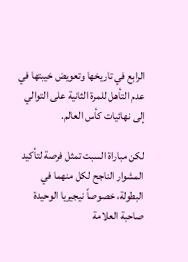الرابع في تاريخها وتعويض خيبتها في عدم التأهل للمرة الثانية على التوالي إلى نهائيات كأس العالم.

لكن مباراة السبت تمثل فرصة لتأكيد المشوار الناجح لكل منهما في البطولة، خصوصاً نيجيريا الوحيدة صاحبة العلامة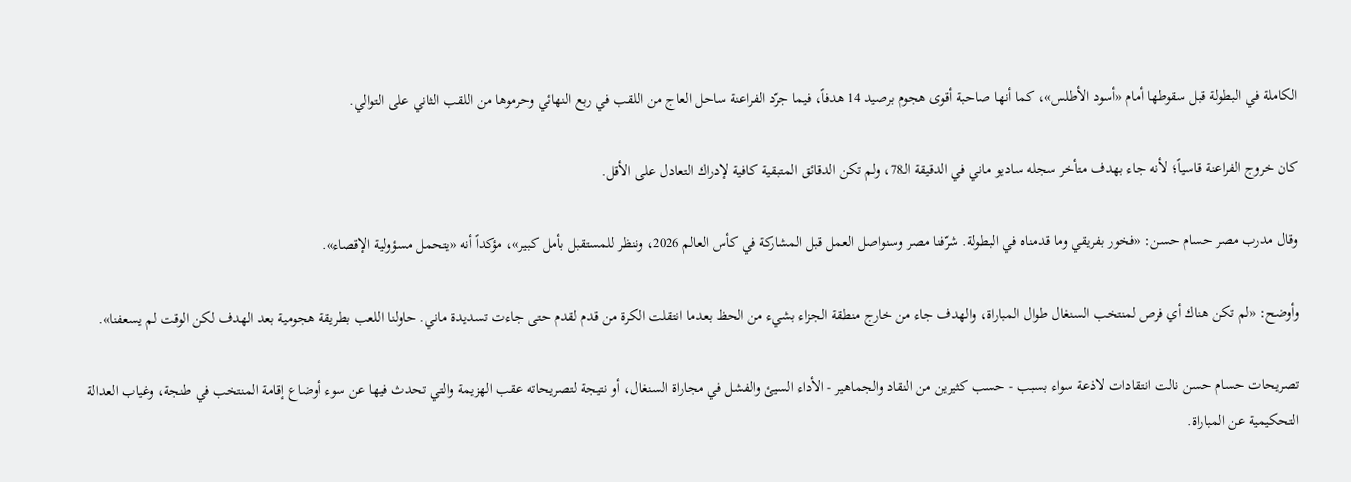الكاملة في البطولة قبل سقوطها أمام «أسود الأطلس»، كما أنها صاحبة أقوى هجوم برصيد 14 هدفاً، فيما جرّد الفراعنة ساحل العاج من اللقب في ربع النهائي وحرموها من اللقب الثاني على التوالي.

كان خروج الفراعنة قاسياً؛ لأنه جاء بهدف متأخر سجله ساديو ماني في الدقيقة الـ78، ولم تكن الدقائق المتبقية كافية لإدراك التعادل على الأقل.

وقال مدرب مصر حسام حسن: «فخور بفريقي وما قدمناه في البطولة. شرّفنا مصر وسنواصل العمل قبل المشاركة في كأس العالم 2026، وننظر للمستقبل بأمل كبير»، مؤكداً أنه «يتحمل مسؤولية الإقصاء».

وأوضح: «لم تكن هناك أي فرص لمنتخب السنغال طوال المباراة، والهدف جاء من خارج منطقة الجزاء بشيء من الحظ بعدما انتقلت الكرة من قدم لقدم حتى جاءت تسديدة ماني. حاولنا اللعب بطريقة هجومية بعد الهدف لكن الوقت لم يسعفنا».

تصريحات حسام حسن نالت انتقادات لاذعة سواء بسبب - حسب كثيرين من النقاد والجماهير - الأداء السيئ والفشل في مجاراة السنغال، أو نتيجة لتصريحاته عقب الهزيمة والتي تحدث فيها عن سوء أوضاع إقامة المنتخب في طنجة، وغياب العدالة التحكيمية عن المباراة.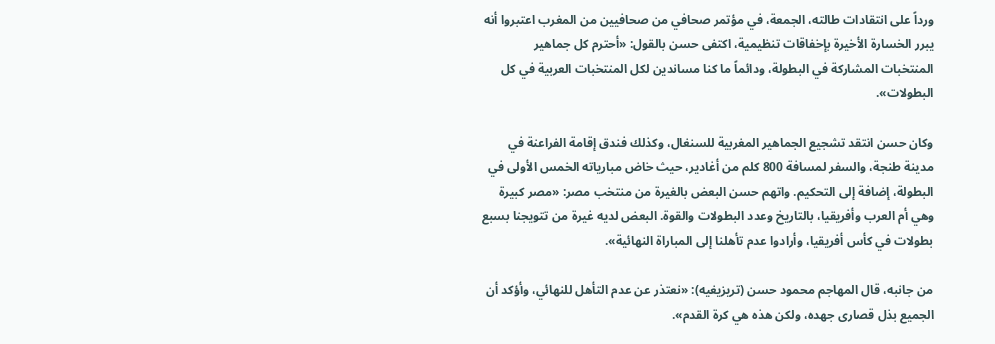ورداً على انتقادات طالته، الجمعة، في مؤتمر صحافي من صحافيين من المغرب اعتبروا أنه يبرر الخسارة الأخيرة بإخفاقات تنظيمية، اكتفى حسن بالقول: «أحترم كل جماهير المنتخبات المشاركة في البطولة، ودائماً ما كنا مساندين لكل المنتخبات العربية في كل البطولات».

وكان حسن انتقد تشجيع الجماهير المغربية للسنغال، وكذلك فندق إقامة الفراعنة في مدينة طنجة، والسفر لمسافة 800 كلم من أغادير، حيث خاض مبارياته الخمس الأولى في البطولة، إضافة إلى التحكيم. واتهم حسن البعض بالغيرة من منتخب مصر: «مصر كبيرة وهي أم العرب وأفريقيا، بالتاريخ وعدد البطولات والقوة. البعض لديه غيرة من تتويجنا بسبع بطولات في كأس أفريقيا، وأرادوا عدم تأهلنا إلى المباراة النهائية».

من جانبه، قال المهاجم محمود حسن (تريزيغيه): «نعتذر عن عدم التأهل للنهائي، وأؤكد أن الجميع بذل قصارى جهده، ولكن هذه هي كرة القدم».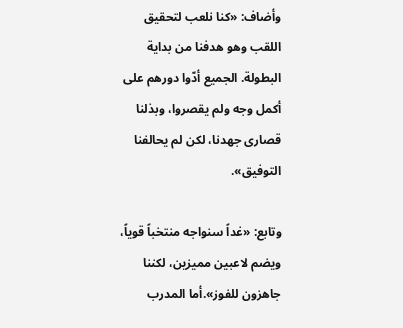وأضاف: «كنا نلعب لتحقيق اللقب وهو هدفنا من بداية البطولة. الجميع أدّوا دورهم على أكمل وجه ولم يقصروا، وبذلنا قصارى جهدنا، لكن لم يحالفنا التوفيق».

وتابع: «غداً سنواجه منتخباً قوياً، ويضم لاعبين مميزين، لكننا جاهزون للفوز».أما المدرب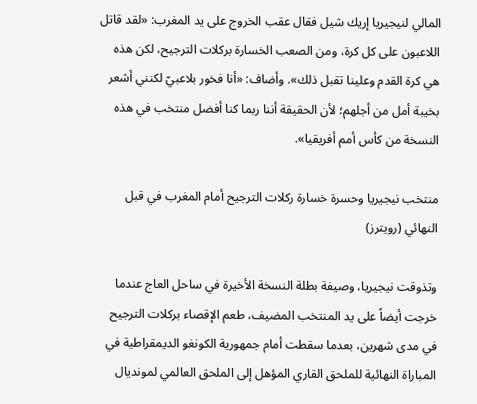المالي لنيجيريا إريك شيل فقال عقب الخروج على يد المغرب: «لقد قاتل اللاعبون على كل كرة، ومن الصعب الخسارة بركلات الترجيح، لكن هذه هي كرة القدم وعلينا تقبل ذلك». وأضاف: «أنا فخور بلاعبيّ لكنني أشعر بخيبة أمل من أجلهم؛ لأن الحقيقة أننا ربما كنا أفضل منتخب في هذه النسخة من كأس أمم أفريقيا».

منتخب نيجيريا وحسرة خسارة ركلات الترجيح أمام المغرب في قبل النهائي (رويترز)

وتذوقت نيجيريا، وصيفة بطلة النسخة الأخيرة في ساحل العاج عندما خرجت أيضاً على يد المنتخب المضيف، طعم الإقصاء بركلات الترجيح في مدى شهرين، بعدما سقطت أمام جمهورية الكونغو الديمقراطية في المباراة النهائية للملحق القاري المؤهل إلى الملحق العالمي لمونديال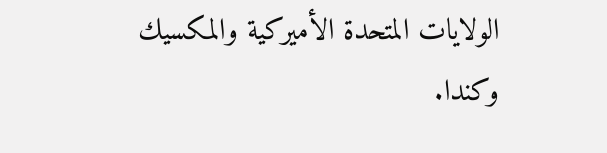الولايات المتحدة الأميركية والمكسيك وكندا.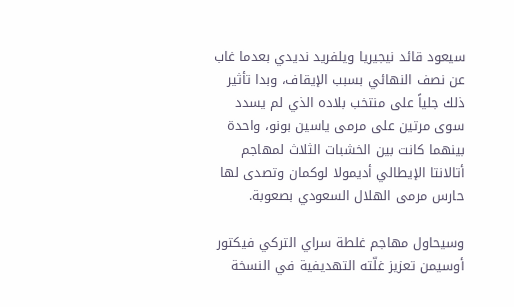سيعود قائد نيجيريا ويلفريد نديدي بعدما غاب عن نصف النهائي بسبب الإيقاف، وبدا تأثير ذلك جلياً على منتخب بلاده الذي لم يسدد سوى مرتين على مرمى ياسين بونو، واحدة بينهما كانت بين الخشبات الثلاث لمهاجم أتالانتا الإيطالي أديمولا لوكمان وتصدى لها حارس مرمى الهلال السعودي بصعوبة.

وسيحاول مهاجم غلطة سراي التركي فيكتور أوسيمن تعزيز غلّته التهديفية في النسخة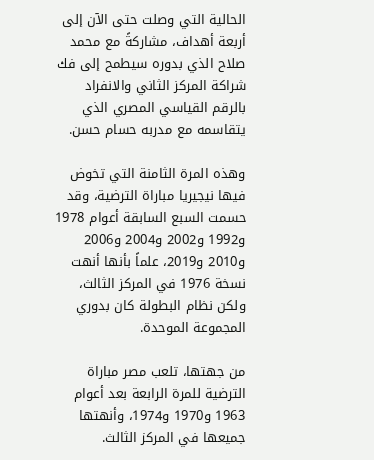الحالية التي وصلت حتى الآن إلى أربعة أهداف، مشاركةً مع محمد صلاح الذي بدوره سيطمح إلى فك شراكة المركز الثاني والانفراد بالرقم القياسي المصري الذي يتقاسمه مع مدربه حسام حسن.

وهذه المرة الثامنة التي تخوض فيها نيجيريا مباراة الترضية، وقد حسمت السبع السابقة أعوام 1978 و1992 و2002 و2004 و2006 و2010 و2019، علماً بأنها أنهت نسخة 1976 في المركز الثالث، ولكن نظام البطولة كان بدوري المجموعة الموحدة.

من جهتها، تلعب مصر مباراة الترضية للمرة الرابعة بعد أعوام 1963 و1970 و1974، وأنهتها جميعها في المركز الثالث.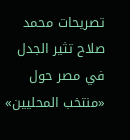تصريحات محمد صلاح تثير الجدل في مصر حول «منتخب المحليين»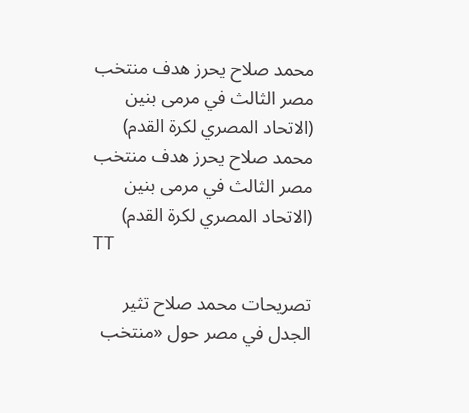محمد صلاح يحرز هدف منتخب مصر الثالث في مرمى بنين (الاتحاد المصري لكرة القدم)
محمد صلاح يحرز هدف منتخب مصر الثالث في مرمى بنين (الاتحاد المصري لكرة القدم)
TT

تصريحات محمد صلاح تثير الجدل في مصر حول «منتخب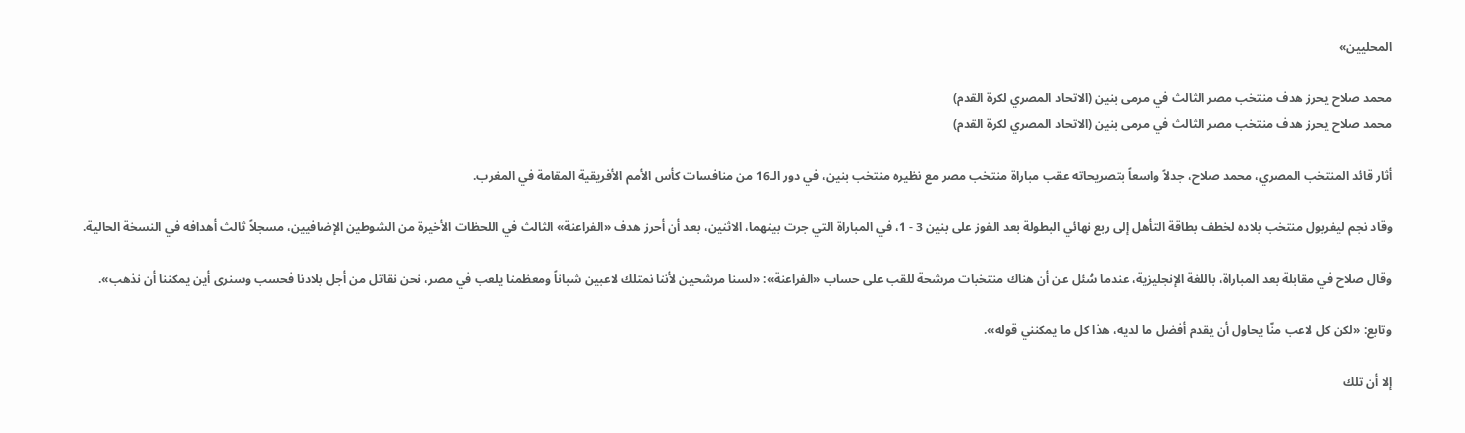المحليين»

محمد صلاح يحرز هدف منتخب مصر الثالث في مرمى بنين (الاتحاد المصري لكرة القدم)
محمد صلاح يحرز هدف منتخب مصر الثالث في مرمى بنين (الاتحاد المصري لكرة القدم)

أثار قائد المنتخب المصري، محمد صلاح، جدلاً واسعاً بتصريحاته عقب مباراة منتخب مصر مع نظيره منتخب بنين، في دور الـ16 من منافسات كأس الأمم الأفريقية المقامة في المغرب.

وقاد نجم ليفربول منتخب بلاده لخطف بطاقة التأهل إلى ربع نهائي البطولة بعد الفوز على بنين 3 - 1، في المباراة التي جرت بينهما، الاثنين، بعد أن أحرز هدف «الفراعنة» الثالث في اللحظات الأخيرة من الشوطين الإضافيين، مسجلاً ثالث أهدافه في النسخة الحالية.

وقال صلاح في مقابلة بعد المباراة، باللغة الإنجليزية، عندما سُئل عن أن هناك منتخبات مرشحة للقب على حساب «الفراعنة»: «لسنا مرشحين لأننا نمتلك لاعبين شباناً ومعظمنا يلعب في مصر، نحن نقاتل من أجل بلادنا فحسب وسنرى أين يمكننا أن نذهب».

وتابع: «لكن كل لاعب منّا يحاول أن يقدم أفضل ما لديه، هذا كل ما يمكنني قوله».

إلا أن تلك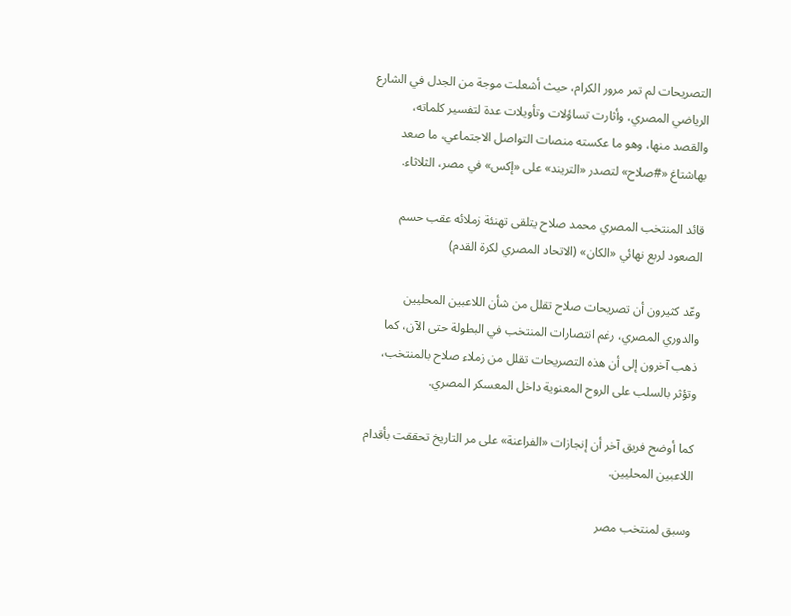التصريحات لم تمر مرور الكرام، حيث أشعلت موجة من الجدل في الشارع الرياضي المصري، وأثارت تساؤلات وتأويلات عدة لتفسير كلماته، والقصد منها، وهو ما عكسته منصات التواصل الاجتماعي، ما صعد بهاشتاغ «#صلاح» لتصدر «التريند» على «إكس» في مصر، الثلاثاء.

قائد المنتخب المصري محمد صلاح يتلقى تهنئة زملائه عقب حسم الصعود لربع نهائي «الكان» (الاتحاد المصري لكرة القدم)

وعّد كثيرون أن تصريحات صلاح تقلل من شأن اللاعبين المحليين والدوري المصري، رغم انتصارات المنتخب في البطولة حتى الآن، كما ذهب آخرون إلى أن هذه التصريحات تقلل من زملاء صلاح بالمنتخب، وتؤثر بالسلب على الروح المعنوية داخل المعسكر المصري.

كما أوضح فريق آخر أن إنجازات «الفراعنة» على مر التاريخ تحققت بأقدام اللاعبين المحليين.

وسبق لمنتخب مصر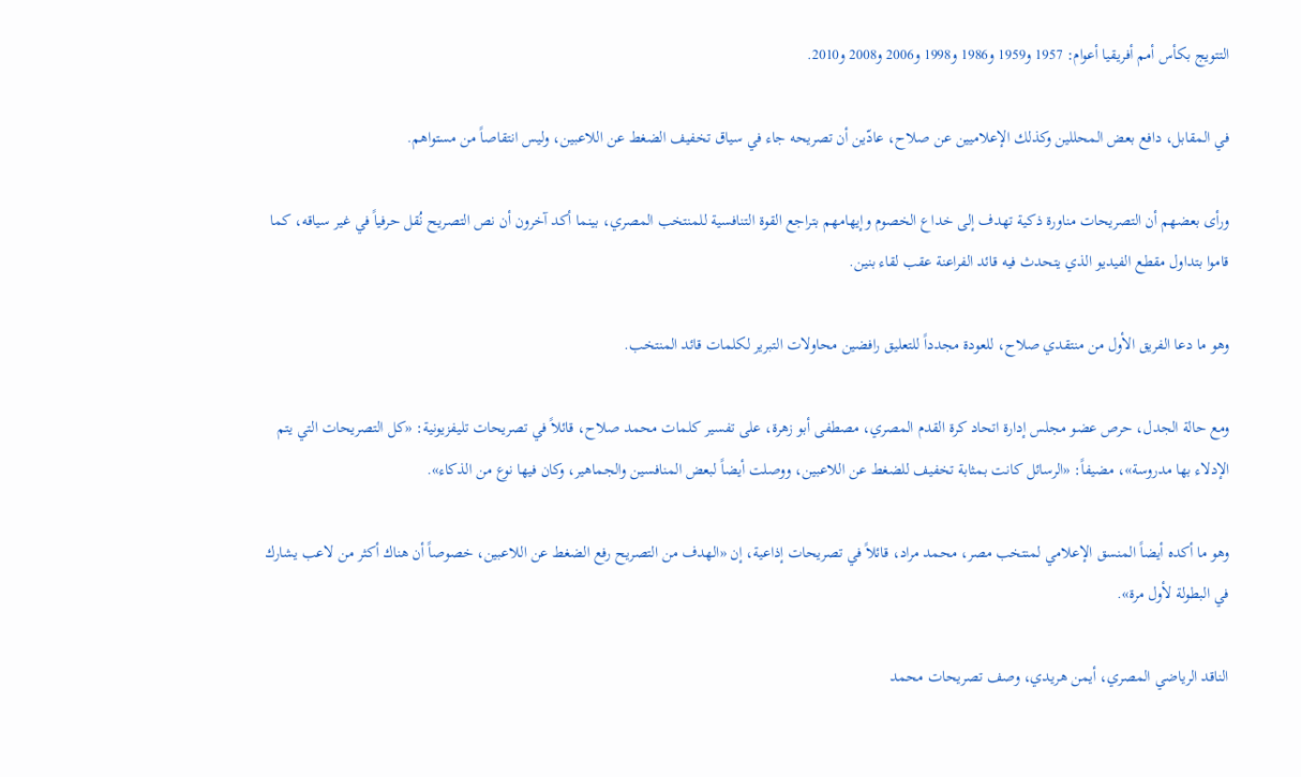التتويج بكأس أمم أفريقيا أعوام: 1957 و1959 و1986 و1998 و2006 و2008 و2010.

في المقابل، دافع بعض المحللين وكذلك الإعلاميين عن صلاح، عادّين أن تصريحه جاء في سياق تخفيف الضغط عن اللاعبين، وليس انتقاصاً من مستواهم.

ورأى بعضهم أن التصريحات مناورة ذكية تهدف إلى خداع الخصوم وإيهامهم بتراجع القوة التنافسية للمنتخب المصري، بينما أكد آخرون أن نص التصريح نُقل حرفياً في غير سياقه، كما قاموا بتداول مقطع الفيديو الذي يتحدث فيه قائد الفراعنة عقب لقاء بنين.

وهو ما دعا الفريق الأول من منتقدي صلاح، للعودة مجدداً للتعليق رافضين محاولات التبرير لكلمات قائد المنتخب.

ومع حالة الجدل، حرص عضو مجلس إدارة اتحاد كرة القدم المصري، مصطفى أبو زهرة، على تفسير كلمات محمد صلاح، قائلاً في تصريحات تليفزيونية: «كل التصريحات التي يتم الإدلاء بها مدروسة»، مضيفاً: «الرسائل كانت بمثابة تخفيف للضغط عن اللاعبين، ووصلت أيضاً لبعض المنافسين والجماهير، وكان فيها نوع من الذكاء».

وهو ما أكده أيضاً المنسق الإعلامي لمنتخب مصر، محمد مراد، قائلاً في تصريحات إذاعية، إن «الهدف من التصريح رفع الضغط عن اللاعبين، خصوصاً أن هناك أكثر من لاعب يشارك في البطولة لأول مرة».

الناقد الرياضي المصري، أيمن هريدي، وصف تصريحات محمد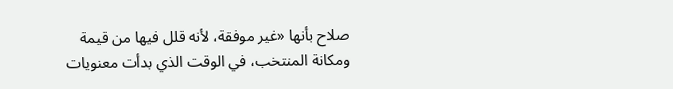صلاح بأنها «غير موفقة، لأنه قلل فيها من قيمة ومكانة المنتخب، في الوقت الذي بدأت معنويات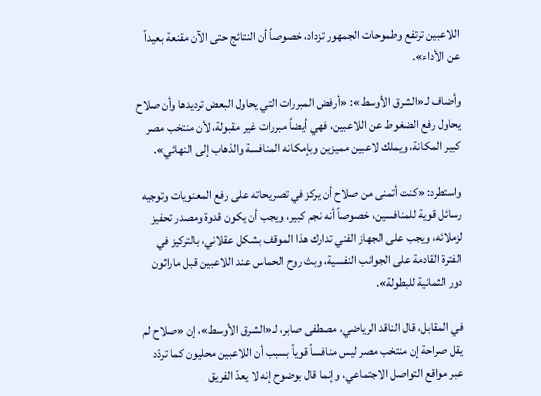اللاعبين ترتفع وطموحات الجمهور تزداد، خصوصاً أن النتائج حتى الآن مقنعة بعيداً عن الأداء».

وأضاف لـ«الشرق الأوسط»: «أرفض المبررات التي يحاول البعض ترديدها وأن صلاح يحاول رفع الضغوط عن اللاعبين، فهي أيضاً مبررات غير مقبولة، لأن منتخب مصر كبير المكانة، ويملك لاعبين مميزين وبإمكانه المنافسة والذهاب إلى النهائي».

واستطرد: «كنت أتمنى من صلاح أن يركز في تصريحاته على رفع المعنويات وتوجيه رسائل قوية للمنافسين، خصوصاً أنه نجم كبير، ويجب أن يكون قدوة ومصدر تحفيز لزملائه، ويجب على الجهاز الفني تدارك هذا الموقف بشكل عقلاني، بالتركيز في الفترة القادمة على الجوانب النفسية، وبث روح الحماس عند اللاعبين قبل ماراثون دور الثمانية للبطولة».

في المقابل، قال الناقد الرياضي، مصطفى صابر، لـ«الشرق الأوسط»، إن «صلاح لم يقل صراحة إن منتخب مصر ليس منافساً قوياً بسبب أن اللاعبين محليون كما تردّد عبر مواقع التواصل الاجتماعي، وإنما قال بوضوح إنه لا يعدّ الفريق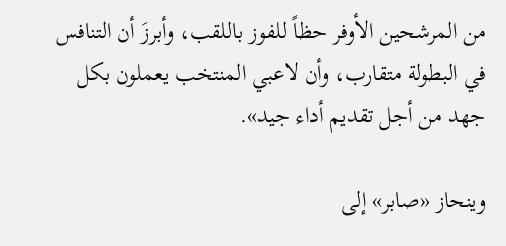من المرشحين الأوفر حظاً للفوز باللقب، وأبرزَ أن التنافس في البطولة متقارب، وأن لاعبي المنتخب يعملون بكل جهد من أجل تقديم أداء جيد».

وينحاز «صابر» إلى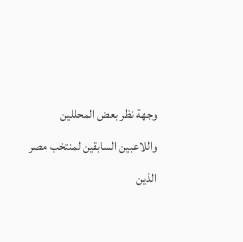وجهة نظر بعض المحللين واللاعبين السابقين لمنتخب مصر الذين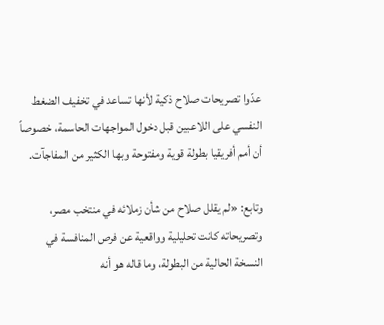عدّوا تصريحات صلاح ذكية لأنها تساعد في تخفيف الضغط النفسي على اللاعبين قبل دخول المواجهات الحاسمة، خصوصاً أن أمم أفريقيا بطولة قوية ومفتوحة وبها الكثير من المفاجآت.

وتابع: «لم يقلل صلاح من شأن زملائه في منتخب مصر، وتصريحاته كانت تحليلية وواقعية عن فرص المنافسة في النسخة الحالية من البطولة، وما قاله هو أنه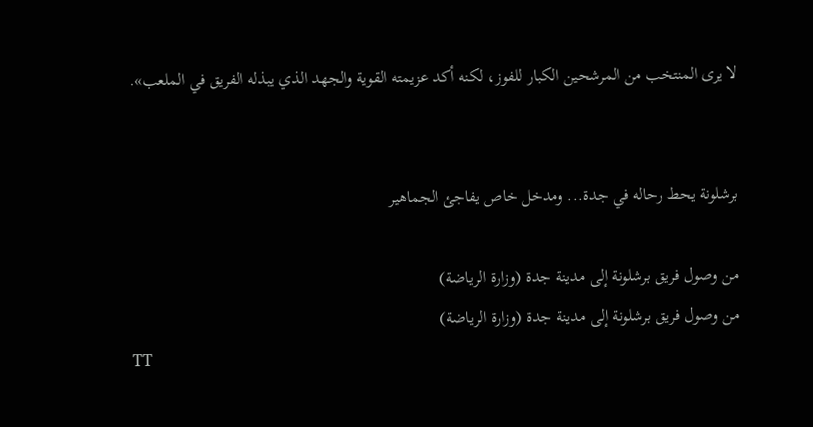لا يرى المنتخب من المرشحين الكبار للفوز، لكنه أكد عزيمته القوية والجهد الذي يبذله الفريق في الملعب».


برشلونة يحط رحاله في جدة... ومدخل خاص يفاجئ الجماهير

من وصول فريق برشلونة إلى مدينة جدة (وزارة الرياضة)
من وصول فريق برشلونة إلى مدينة جدة (وزارة الرياضة)
TT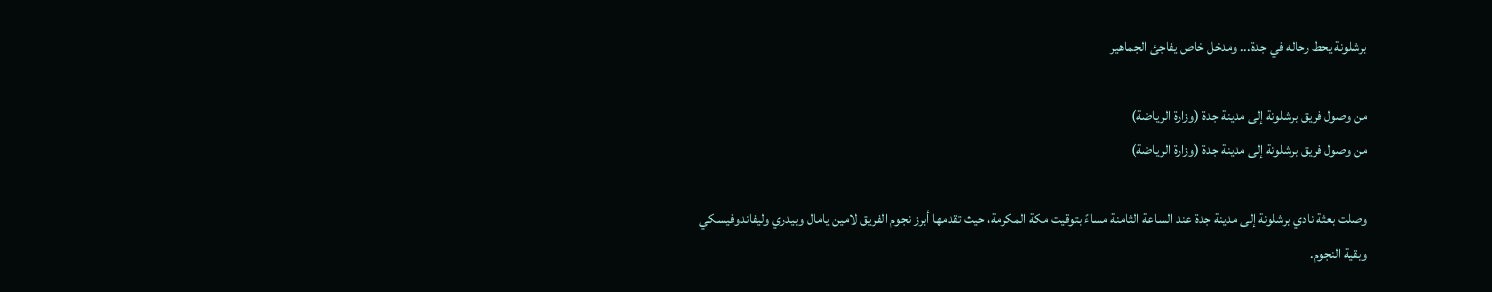برشلونة يحط رحاله في جدة... ومدخل خاص يفاجئ الجماهير

من وصول فريق برشلونة إلى مدينة جدة (وزارة الرياضة)
من وصول فريق برشلونة إلى مدينة جدة (وزارة الرياضة)

وصلت بعثة نادي برشلونة إلى مدينة جدة عند الساعة الثامنة مساءً بتوقيت مكة المكرمة، حيث تقدمها أبرز نجوم الفريق لامين يامال وبيدري وليفاندوفيسكي وبقية النجوم.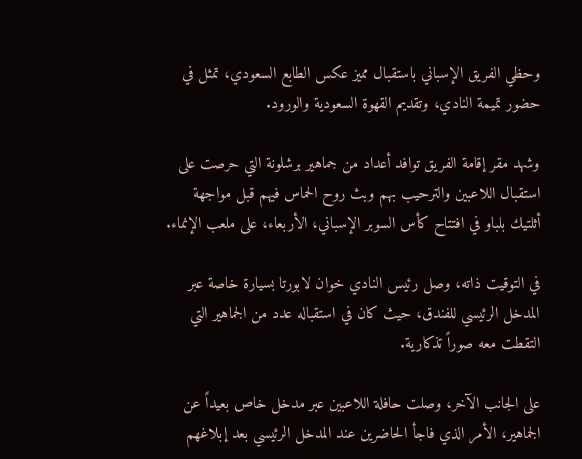وحظي الفريق الإسباني باستقبال مميز عكس الطابع السعودي، تمثل في حضور تميمة النادي، وتقديم القهوة السعودية والورود.

وشهد مقر إقامة الفريق توافد أعداد من جماهير برشلونة التي حرصت على استقبال اللاعبين والترحيب بهم وبث روح الحماس فيهم قبل مواجهة أثلتيك بلباو في افتتاح كأس السوبر الإسباني، الأربعاء، على ملعب الإنماء.

في التوقيت ذاته، وصل رئيس النادي خوان لابورتا بسيارة خاصة عبر المدخل الرئيسي للفندق، حيث كان في استقباله عدد من الجماهير التي التقطت معه صوراً تذكارية.

على الجانب الآخر، وصلت حافلة اللاعبين عبر مدخل خاص بعيداً عن الجماهير، الأمر الذي فاجأ الحاضرين عند المدخل الرئيسي بعد إبلاغهم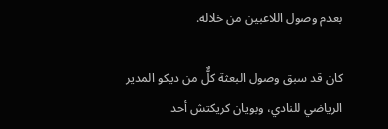بعدم وصول اللاعبين من خلاله.

كان قد سبق وصول البعثة كلٌّ من ديكو المدير الرياضي للنادي، وبويان كريكتش أحد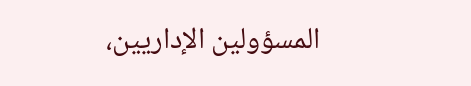المسؤولين الإداريين،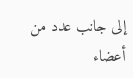إلى جانب عدد من أعضاء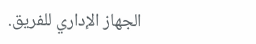الجهاز الإداري للفريق.